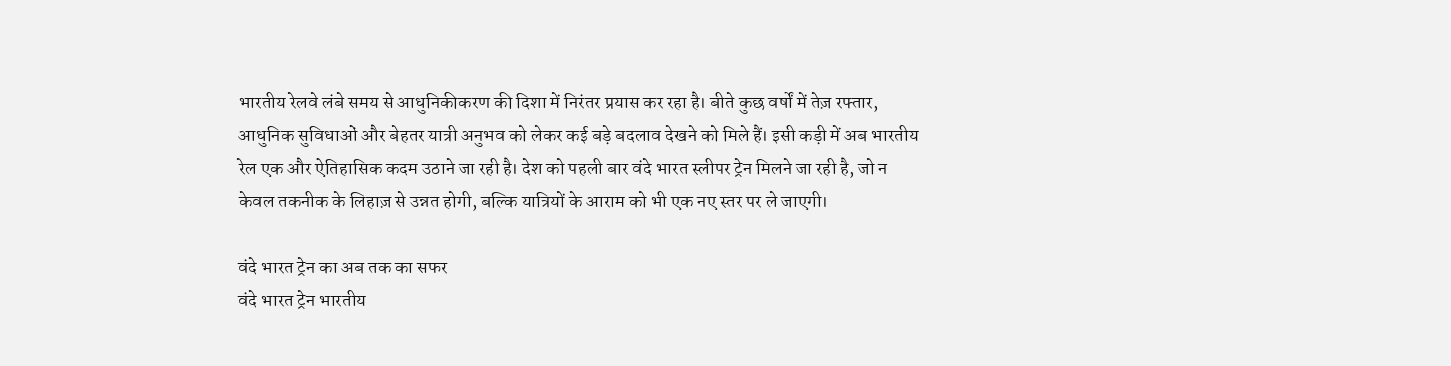भारतीय रेलवे लंबे समय से आधुनिकीकरण की दिशा में निरंतर प्रयास कर रहा है। बीते कुछ वर्षों में तेज़ रफ्तार, आधुनिक सुविधाओं और बेहतर यात्री अनुभव को लेकर कई बड़े बदलाव देखने को मिले हैं। इसी कड़ी में अब भारतीय रेल एक और ऐतिहासिक कदम उठाने जा रही है। देश को पहली बार वंदे भारत स्लीपर ट्रेन मिलने जा रही है, जो न केवल तकनीक के लिहाज़ से उन्नत होगी, बल्कि यात्रियों के आराम को भी एक नए स्तर पर ले जाएगी।

वंदे भारत ट्रेन का अब तक का सफर
वंदे भारत ट्रेन भारतीय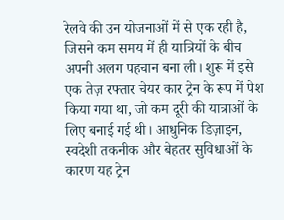रेलवे की उन योजनाओं में से एक रही है, जिसने कम समय में ही यात्रियों के बीच अपनी अलग पहचान बना ली। शुरू में इसे एक तेज़ रफ्तार चेयर कार ट्रेन के रूप में पेश किया गया था, जो कम दूरी की यात्राओं के लिए बनाई गई थी। आधुनिक डिज़ाइन, स्वदेशी तकनीक और बेहतर सुविधाओं के कारण यह ट्रेन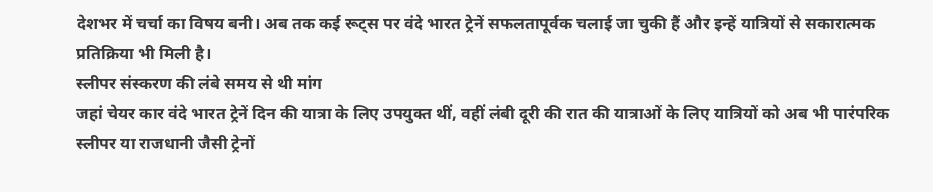देशभर में चर्चा का विषय बनी। अब तक कई रूट्स पर वंदे भारत ट्रेनें सफलतापूर्वक चलाई जा चुकी हैं और इन्हें यात्रियों से सकारात्मक प्रतिक्रिया भी मिली है।
स्लीपर संस्करण की लंबे समय से थी मांग
जहां चेयर कार वंदे भारत ट्रेनें दिन की यात्रा के लिए उपयुक्त थीं, वहीं लंबी दूरी की रात की यात्राओं के लिए यात्रियों को अब भी पारंपरिक स्लीपर या राजधानी जैसी ट्रेनों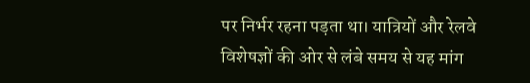पर निर्भर रहना पड़ता था। यात्रियों और रेलवे विशेषज्ञों की ओर से लंबे समय से यह मांग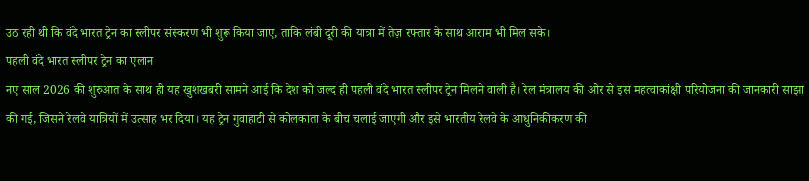उठ रही थी कि वंदे भारत ट्रेन का स्लीपर संस्करण भी शुरू किया जाए, ताकि लंबी दूरी की यात्रा में तेज़ रफ्तार के साथ आराम भी मिल सके।
पहली वंदे भारत स्लीपर ट्रेन का एलान
नए साल 2026 की शुरुआत के साथ ही यह खुशखबरी सामने आई कि देश को जल्द ही पहली वंदे भारत स्लीपर ट्रेन मिलने वाली है। रेल मंत्रालय की ओर से इस महत्वाकांक्षी परियोजना की जानकारी साझा की गई, जिसने रेलवे यात्रियों में उत्साह भर दिया। यह ट्रेन गुवाहाटी से कोलकाता के बीच चलाई जाएगी और इसे भारतीय रेलवे के आधुनिकीकरण की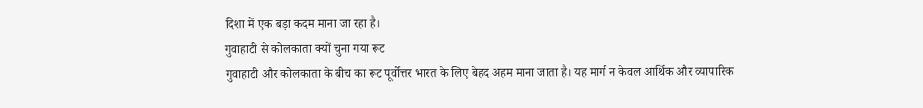दिशा में एक बड़ा कदम माना जा रहा है।
गुवाहाटी से कोलकाता क्यों चुना गया रूट
गुवाहाटी और कोलकाता के बीच का रूट पूर्वोत्तर भारत के लिए बेहद अहम माना जाता है। यह मार्ग न केवल आर्थिक और व्यापारिक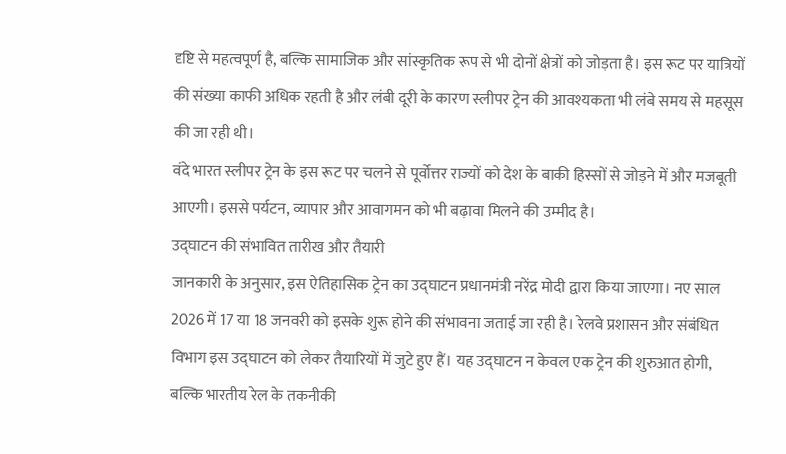दृष्टि से महत्वपूर्ण है, बल्कि सामाजिक और सांस्कृतिक रूप से भी दोनों क्षेत्रों को जोड़ता है। इस रूट पर यात्रियों की संख्या काफी अधिक रहती है और लंबी दूरी के कारण स्लीपर ट्रेन की आवश्यकता भी लंबे समय से महसूस की जा रही थी।
वंदे भारत स्लीपर ट्रेन के इस रूट पर चलने से पूर्वोत्तर राज्यों को देश के बाकी हिस्सों से जोड़ने में और मजबूती आएगी। इससे पर्यटन, व्यापार और आवागमन को भी बढ़ावा मिलने की उम्मीद है।
उद्घाटन की संभावित तारीख और तैयारी
जानकारी के अनुसार, इस ऐतिहासिक ट्रेन का उद्घाटन प्रधानमंत्री नरेंद्र मोदी द्वारा किया जाएगा। नए साल 2026 में 17 या 18 जनवरी को इसके शुरू होने की संभावना जताई जा रही है। रेलवे प्रशासन और संबंधित विभाग इस उद्घाटन को लेकर तैयारियों में जुटे हुए हैं। यह उद्घाटन न केवल एक ट्रेन की शुरुआत होगी, बल्कि भारतीय रेल के तकनीकी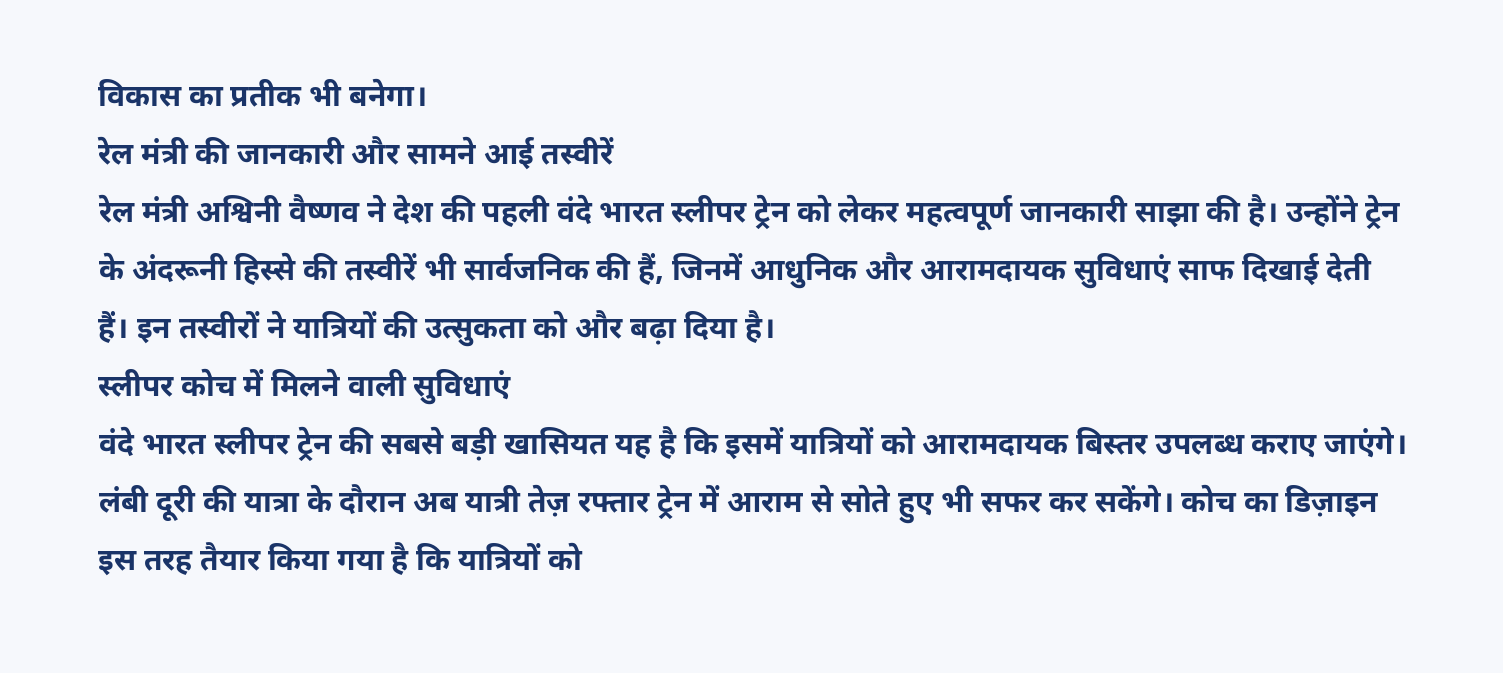विकास का प्रतीक भी बनेगा।
रेल मंत्री की जानकारी और सामने आई तस्वीरें
रेल मंत्री अश्विनी वैष्णव ने देश की पहली वंदे भारत स्लीपर ट्रेन को लेकर महत्वपूर्ण जानकारी साझा की है। उन्होंने ट्रेन के अंदरूनी हिस्से की तस्वीरें भी सार्वजनिक की हैं, जिनमें आधुनिक और आरामदायक सुविधाएं साफ दिखाई देती हैं। इन तस्वीरों ने यात्रियों की उत्सुकता को और बढ़ा दिया है।
स्लीपर कोच में मिलने वाली सुविधाएं
वंदे भारत स्लीपर ट्रेन की सबसे बड़ी खासियत यह है कि इसमें यात्रियों को आरामदायक बिस्तर उपलब्ध कराए जाएंगे। लंबी दूरी की यात्रा के दौरान अब यात्री तेज़ रफ्तार ट्रेन में आराम से सोते हुए भी सफर कर सकेंगे। कोच का डिज़ाइन इस तरह तैयार किया गया है कि यात्रियों को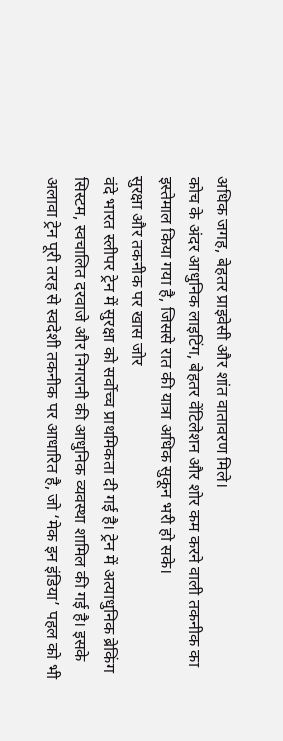अधिक जगह, बेहतर प्राइवेसी और शांत वातावरण मिले।
कोच के अंदर आधुनिक लाइटिंग, बेहतर वेंटिलेशन और शोर कम करने वाली तकनीक का इस्तेमाल किया गया है, जिससे रात की यात्रा अधिक सुकून भरी हो सके।
सुरक्षा और तकनीक पर खास जोर
वंदे भारत स्लीपर ट्रेन में सुरक्षा को सर्वोच्च प्राथमिकता दी गई है। ट्रेन में अत्याधुनिक ब्रेकिंग सिस्टम, स्वचालित दरवाजे और निगरानी की आधुनिक व्यवस्था शामिल की गई है। इसके अलावा ट्रेन पूरी तरह से स्वदेशी तकनीक पर आधारित है, जो ‘मेक इन इंडिया’ पहल को भी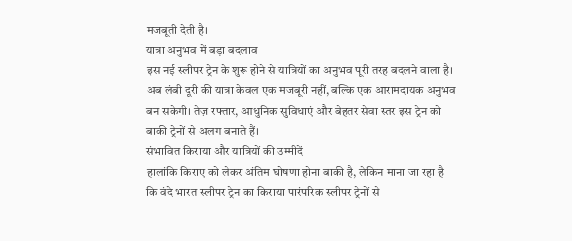मजबूती देती है।
यात्रा अनुभव में बड़ा बदलाव
इस नई स्लीपर ट्रेन के शुरू होने से यात्रियों का अनुभव पूरी तरह बदलने वाला है। अब लंबी दूरी की यात्रा केवल एक मजबूरी नहीं, बल्कि एक आरामदायक अनुभव बन सकेगी। तेज़ रफ्तार, आधुनिक सुविधाएं और बेहतर सेवा स्तर इस ट्रेन को बाकी ट्रेनों से अलग बनाते हैं।
संभावित किराया और यात्रियों की उम्मीदें
हालांकि किराए को लेकर अंतिम घोषणा होना बाकी है, लेकिन माना जा रहा है कि वंदे भारत स्लीपर ट्रेन का किराया पारंपरिक स्लीपर ट्रेनों से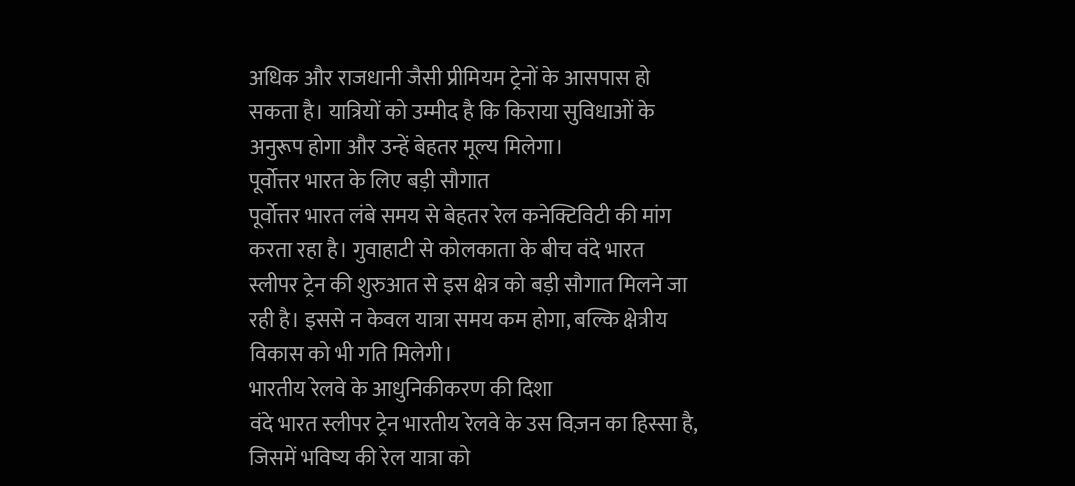अधिक और राजधानी जैसी प्रीमियम ट्रेनों के आसपास हो सकता है। यात्रियों को उम्मीद है कि किराया सुविधाओं के अनुरूप होगा और उन्हें बेहतर मूल्य मिलेगा।
पूर्वोत्तर भारत के लिए बड़ी सौगात
पूर्वोत्तर भारत लंबे समय से बेहतर रेल कनेक्टिविटी की मांग करता रहा है। गुवाहाटी से कोलकाता के बीच वंदे भारत स्लीपर ट्रेन की शुरुआत से इस क्षेत्र को बड़ी सौगात मिलने जा रही है। इससे न केवल यात्रा समय कम होगा, बल्कि क्षेत्रीय विकास को भी गति मिलेगी।
भारतीय रेलवे के आधुनिकीकरण की दिशा
वंदे भारत स्लीपर ट्रेन भारतीय रेलवे के उस विज़न का हिस्सा है, जिसमें भविष्य की रेल यात्रा को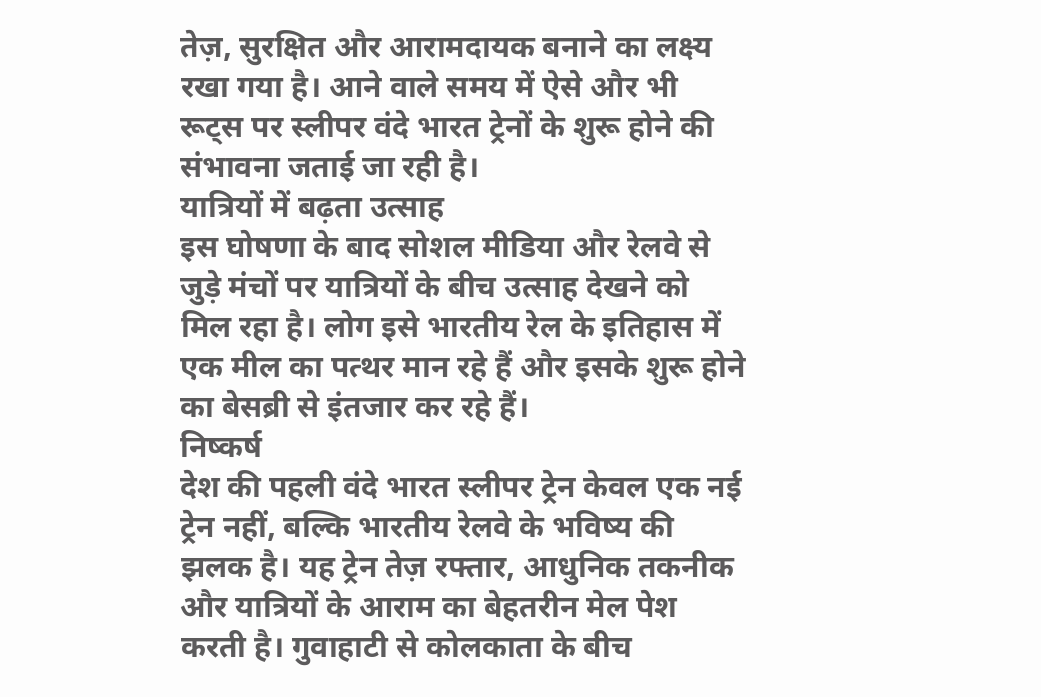तेज़, सुरक्षित और आरामदायक बनाने का लक्ष्य रखा गया है। आने वाले समय में ऐसे और भी रूट्स पर स्लीपर वंदे भारत ट्रेनों के शुरू होने की संभावना जताई जा रही है।
यात्रियों में बढ़ता उत्साह
इस घोषणा के बाद सोशल मीडिया और रेलवे से जुड़े मंचों पर यात्रियों के बीच उत्साह देखने को मिल रहा है। लोग इसे भारतीय रेल के इतिहास में एक मील का पत्थर मान रहे हैं और इसके शुरू होने का बेसब्री से इंतजार कर रहे हैं।
निष्कर्ष
देश की पहली वंदे भारत स्लीपर ट्रेन केवल एक नई ट्रेन नहीं, बल्कि भारतीय रेलवे के भविष्य की झलक है। यह ट्रेन तेज़ रफ्तार, आधुनिक तकनीक और यात्रियों के आराम का बेहतरीन मेल पेश करती है। गुवाहाटी से कोलकाता के बीच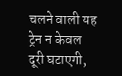चलने वाली यह ट्रेन न केवल दूरी घटाएगी,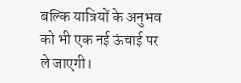बल्कि यात्रियों के अनुभव को भी एक नई ऊंचाई पर ले जाएगी।